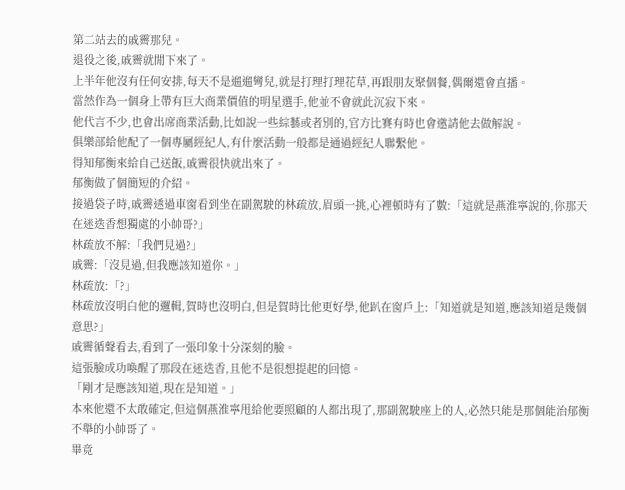第二站去的戚霽那兒。
退役之後,戚霽就閒下來了。
上半年他沒有任何安排,每天不是遛遛彎兒,就是打理打理花草,再跟朋友聚個餐,偶爾還會直播。
當然作為一個身上帶有巨大商業價值的明星選手,他並不會就此沉寂下來。
他代言不少,也會出席商業活動,比如說一些綜藝或者別的,官方比賽有時也會邀請他去做解說。
俱樂部給他配了一個專屬經紀人,有什麼活動一般都是通過經紀人聯繫他。
得知郁衡來給自己送飯,戚霽很快就出來了。
郁衡做了個簡短的介紹。
接過袋子時,戚霽透過車窗看到坐在副駕駛的林疏放,眉頭一挑,心裡頓時有了數:「這就是燕淮寧說的,你那天在迷迭香想獨處的小帥哥?」
林疏放不解:「我們見過?」
戚霽:「沒見過,但我應該知道你。」
林疏放:「?」
林疏放沒明白他的邏輯,賀時也沒明白,但是賀時比他更好學,他趴在窗戶上:「知道就是知道,應該知道是幾個意思?」
戚霽循聲看去,看到了一張印象十分深刻的臉。
這張臉成功喚醒了那段在迷迭香,且他不是很想提起的回憶。
「剛才是應該知道,現在是知道。」
本來他還不太敢確定,但這個燕淮寧甩給他要照顧的人都出現了,那副駕駛座上的人,必然只能是那個能治郁衡不舉的小帥哥了。
畢竟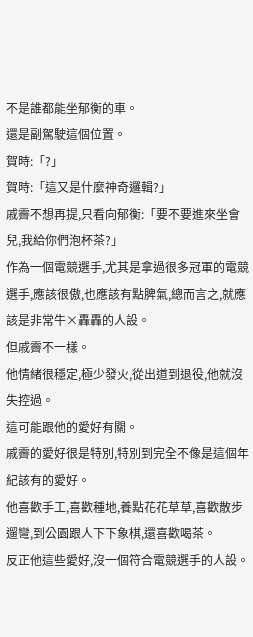不是誰都能坐郁衡的車。
還是副駕駛這個位置。
賀時:「?」
賀時:「這又是什麼神奇邏輯?」
戚霽不想再提,只看向郁衡:「要不要進來坐會兒,我給你們泡杯茶?」
作為一個電競選手,尤其是拿過很多冠軍的電競選手,應該很傲,也應該有點脾氣,總而言之,就應該是非常牛×轟轟的人設。
但戚霽不一樣。
他情緒很穩定,極少發火,從出道到退役,他就沒失控過。
這可能跟他的愛好有關。
戚霽的愛好很是特別,特別到完全不像是這個年紀該有的愛好。
他喜歡手工,喜歡種地,養點花花草草,喜歡散步遛彎,到公園跟人下下象棋,還喜歡喝茶。
反正他這些愛好,沒一個符合電競選手的人設。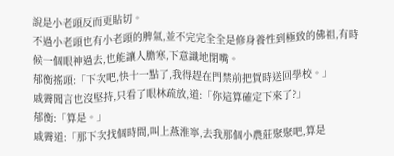說是小老頭反而更貼切。
不過小老頭也有小老頭的脾氣,並不完完全全是修身養性到極致的佛祖,有時候一個眼神過去,也能讓人膽寒,下意識地閉嘴。
郁衡搖頭:「下次吧,快十一點了,我得趕在門禁前把賀時送回學校。」
戚霽聞言也沒堅持,只看了眼林疏放,道:「你這算確定下來了?」
郁衡:「算是。」
戚霽道:「那下次找個時間,叫上燕淮寧,去我那個小農莊聚聚吧,算是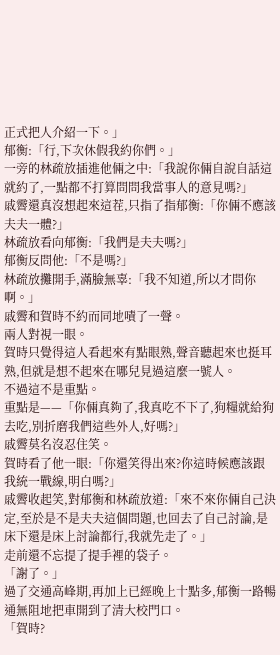正式把人介紹一下。」
郁衡:「行,下次休假我約你們。」
一旁的林疏放插進他倆之中:「我說你倆自說自話這就約了,一點都不打算問問我當事人的意見嗎?」
戚霽還真沒想起來這茬,只指了指郁衡:「你倆不應該夫夫一體?」
林疏放看向郁衡:「我們是夫夫嗎?」
郁衡反問他:「不是嗎?」
林疏放攤開手,滿臉無辜:「我不知道,所以才問你啊。」
戚霽和賀時不約而同地嘖了一聲。
兩人對視一眼。
賀時只覺得這人看起來有點眼熟,聲音聽起來也挺耳熟,但就是想不起來在哪兒見過這麼一號人。
不過這不是重點。
重點是——「你倆真夠了,我真吃不下了,狗糧就給狗去吃,別折磨我們這些外人,好嗎?」
戚霽莫名沒忍住笑。
賀時看了他一眼:「你還笑得出來?你這時候應該跟我統一戰線,明白嗎?」
戚霽收起笑,對郁衡和林疏放道:「來不來你倆自己決定,至於是不是夫夫這個問題,也回去了自己討論,是床下還是床上討論都行,我就先走了。」
走前還不忘提了提手裡的袋子。
「謝了。」
過了交通高峰期,再加上已經晚上十點多,郁衡一路暢通無阻地把車開到了清大校門口。
「賀時?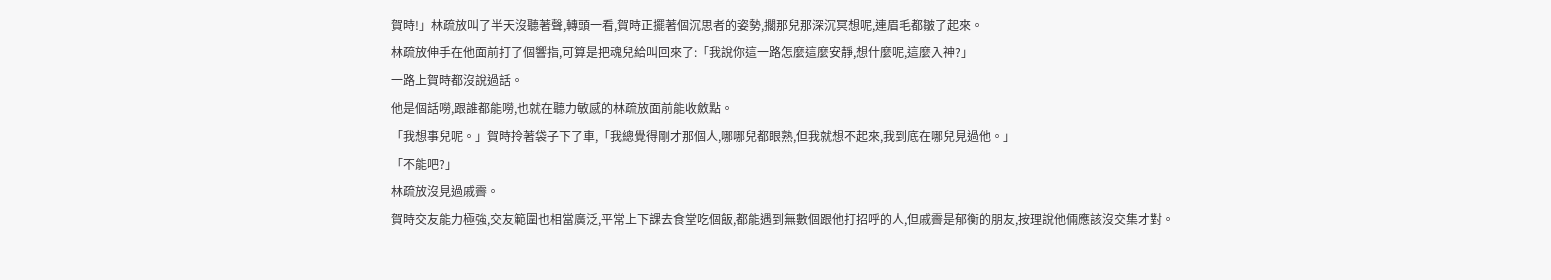賀時!」林疏放叫了半天沒聽著聲,轉頭一看,賀時正擺著個沉思者的姿勢,擱那兒那深沉冥想呢,連眉毛都皺了起來。
林疏放伸手在他面前打了個響指,可算是把魂兒給叫回來了:「我說你這一路怎麼這麼安靜,想什麼呢,這麼入神?」
一路上賀時都沒說過話。
他是個話嘮,跟誰都能嘮,也就在聽力敏感的林疏放面前能收斂點。
「我想事兒呢。」賀時拎著袋子下了車,「我總覺得剛才那個人,哪哪兒都眼熟,但我就想不起來,我到底在哪兒見過他。」
「不能吧?」
林疏放沒見過戚霽。
賀時交友能力極強,交友範圍也相當廣泛,平常上下課去食堂吃個飯,都能遇到無數個跟他打招呼的人,但戚霽是郁衡的朋友,按理說他倆應該沒交集才對。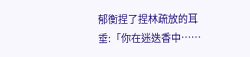郁衡捏了捏林疏放的耳垂:「你在迷迭香中……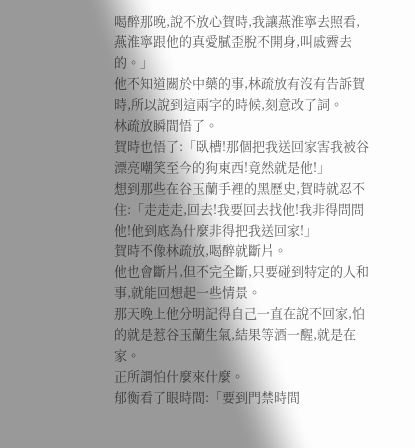喝醉那晚,說不放心賀時,我讓燕淮寧去照看,燕淮寧跟他的真愛膩歪脫不開身,叫戚霽去的。」
他不知道關於中藥的事,林疏放有沒有告訴賀時,所以說到這兩字的時候,刻意改了詞。
林疏放瞬間悟了。
賀時也悟了:「臥槽!那個把我送回家害我被谷漂亮嘲笑至今的狗東西!竟然就是他!」
想到那些在谷玉蘭手裡的黑歷史,賀時就忍不住:「走走走,回去!我要回去找他!我非得問問他!他到底為什麼非得把我送回家!」
賀時不像林疏放,喝醉就斷片。
他也會斷片,但不完全斷,只要碰到特定的人和事,就能回想起一些情景。
那天晚上他分明記得自己一直在說不回家,怕的就是惹谷玉蘭生氣,結果等酒一醒,就是在家。
正所謂怕什麼來什麼。
郁衡看了眼時間:「要到門禁時間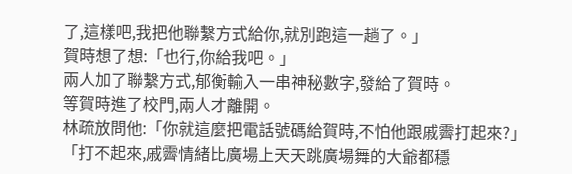了,這樣吧,我把他聯繫方式給你,就別跑這一趟了。」
賀時想了想:「也行,你給我吧。」
兩人加了聯繫方式,郁衡輸入一串神秘數字,發給了賀時。
等賀時進了校門,兩人才離開。
林疏放問他:「你就這麼把電話號碼給賀時,不怕他跟戚霽打起來?」
「打不起來,戚霽情緒比廣場上天天跳廣場舞的大爺都穩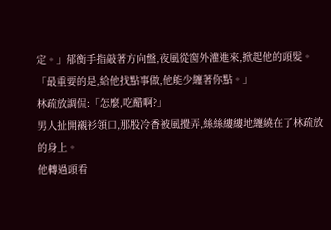定。」郁衡手指敲著方向盤,夜風從窗外灌進來,掀起他的頭髮。
「最重要的是,給他找點事做,他能少纏著你點。」
林疏放調侃:「怎麼,吃醋啊?」
男人扯開襯衫領口,那股冷香被風攪弄,絲絲縷縷地纏繞在了林疏放的身上。
他轉過頭看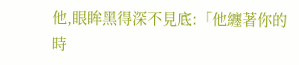他,眼眸黑得深不見底:「他纏著你的時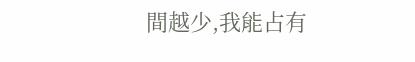間越少,我能占有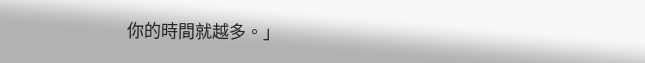你的時間就越多。」